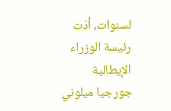لسنوات، أدّت رئيسة الوزراء الإيطالية جورجيا ميلوني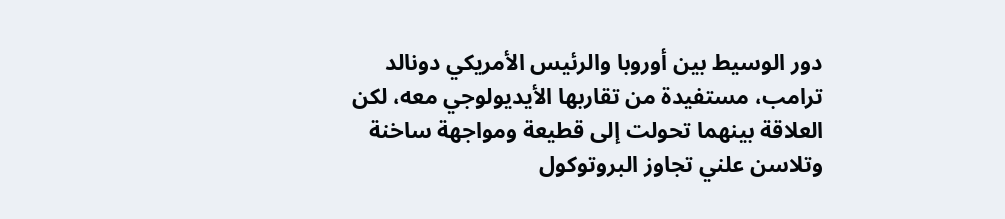دور الوسيط بين أوروبا والرئيس الأمريكي دونالد ترامب، مستفيدة من تقاربها الأيديولوجي معه، لكن العلاقة بينهما تحولت إلى قطيعة ومواجهة ساخنة وتلاسن علني تجاوز البروتوكول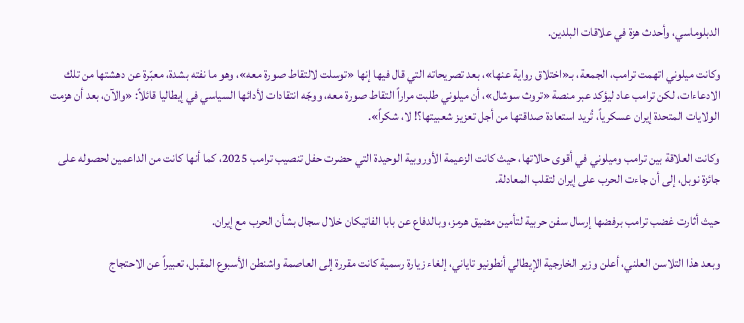الدبلوماسي، وأحدث هزة في علاقات البلدين.

وكانت ميلوني اتهمت ترامب، الجمعة، بـ«اختلاق رواية عنها»، بعد تصريحاته التي قال فيها إنها «توسلت لالتقاط صورة معه»، وهو ما نفته بشدة، معبّرة عن دهشتها من تلك الادعاءات، لكن ترامب عاد ليؤكد عبر منصة «تروث سوشال»، أن ميلوني طلبت مراراً التقاط صورة معه، ووجّه انتقادات لأدائها السياسي في إيطاليا قائلاً: «والآن، بعد أن هزمت الولايات المتحدة إيران عسكرياً، تُريد استعادة صداقتها من أجل تعزيز شعبيتها؟! لا، شكراً».

وكانت العلاقة بين ترامب وميلوني في أقوى حالاتها، حيث كانت الزعيمة الأوروبية الوحيدة التي حضرت حفل تنصيب ترامب 2025، كما أنها كانت من الداعمين لحصوله على جائزة نوبل، إلى أن جاءت الحرب على إيران لتقلب المعادلة.

حيث أثارت غضب ترامب برفضها إرسال سفن حربية لتأمين مضيق هرمز، وبالدفاع عن بابا الفاتيكان خلال سجال بشأن الحرب مع إيران.

وبعد هذا التلاسن العلني، أعلن وزير الخارجية الإيطالي أنطونيو تاياني، إلغاء زيارة رسمية كانت مقررة إلى العاصمة واشنطن الأسبوع المقبل، تعبيراً عن الاحتجاج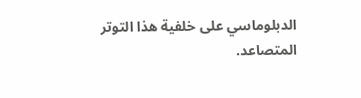الدبلوماسي على خلفية هذا التوتر المتصاعد.